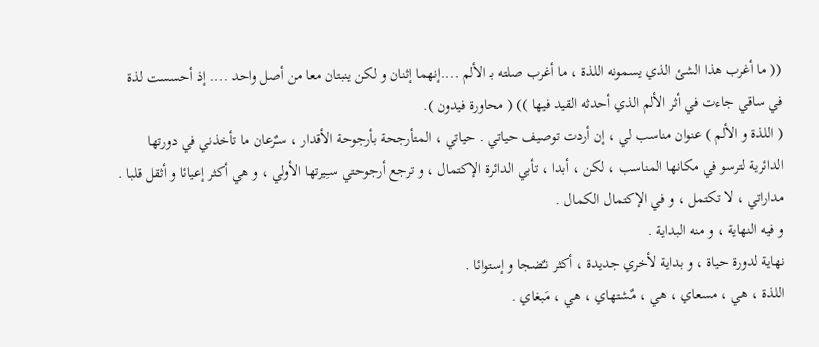(( ما أغرب هذا الشئ الذي يسمونه اللذة ، ما أغرب صلته بـ الألم ....إنهما إثنان و لكن ينبتان معا من أصل واحد .... إذ أحسست لذة في ساقي جاءت في أثر الألم الذي أحدثه القيد فيها )) ( محاورة فيدون ).
( اللذة و الألم ) عنوان مناسب لي ، إن أردت توصيف حياتي . حياتي ، المتأرجحة بأرجوحة الأقدار ، سـٌرعان ما تأخذني في دورتها الدائرية لترسو في مكانها المناسب ، لكن ، أبدا ، تأبي الدائرة الإكتمال ، و ترجع أرجوحتي سـِيرتها الأولي ، و هي أكثر إعيائا و أثقل قلبا .
مداراتي ، لا تكتمل ، و في الإكتمال الكمال .
و فيه النهاية ، و منه البداية .
نهاية لدورة حياة ، و بداية لأخري جديدة ، أكثر نـٌضجا و إستوائا .
اللذة ، هي ، مسعاي ، هي ، مٌشتهاي ، هي ، مَبغاي .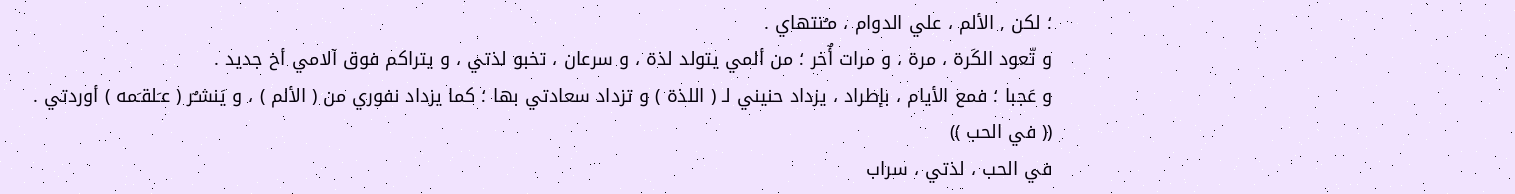؛ لكن , الألم ، علي الدوام ، مـُنتهاي .
و تّعود الكَرة ، مرة ، و مرات أٌخر ؛ من ألمي يتولد لذة ، و سرعان ، تخبو لذتي ، و يتراكم فوق آلامي أخ جديد .
و عَجبا ؛ فمع الأيام ، بإطراد ، يزداد حنيني لـ ( اللذة ) و تزداد سعادتي بها ؛ كما يزداد نفوري من ( الألم ) ، و يَنشـٌر ( عـَلقـَمه ) أوردتي .
(( في الحب ))
في الحب ، لذتي ، سراب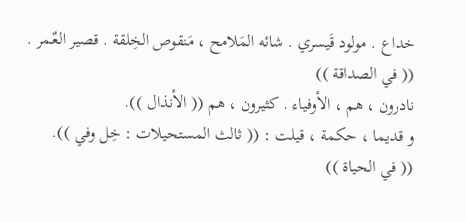خداع . مولود قَيسري . شائه المَلامح ، مَنقوص الخِلقة . قصير العٌـمر .
(( في الصداقة ))
نادرون ، هم ، الأوفياء . كثيرون ، هم (( الأنذال )).
و قديما ، حكمة ، قيلت : (( ثالث المستحيلات : خِل وفي )).
(( في الحياة ))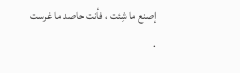إصنع ما شِئت ، فأنت حاصد ما غرست .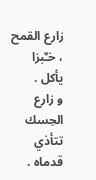زارع القمح ، خـٌبزا يأكل .
و زارع الحِسك تتأذي قدماه .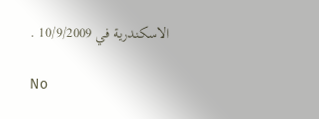الاسكندرية في 10/9/2009 .

No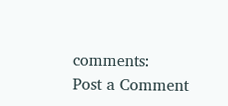comments:
Post a Comment